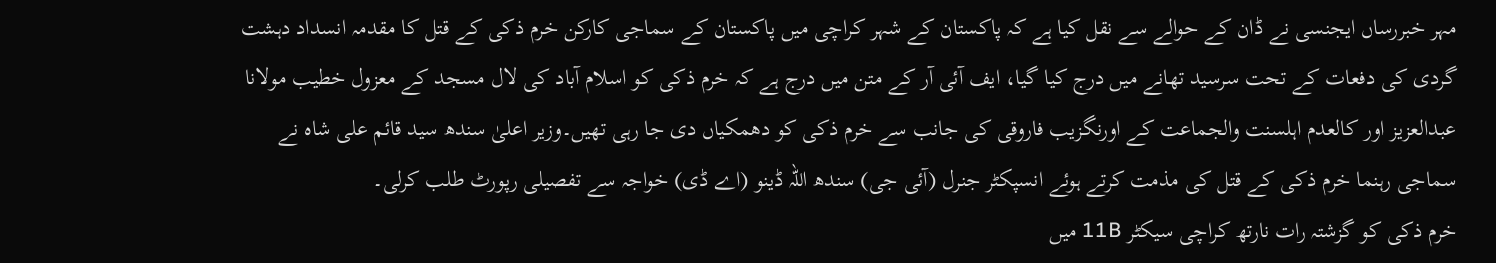مہر خبررساں ایجنسی نے ڈان کے حوالے سے نقل کیا ہے کہ پاکستان کے شہر کراچی میں پاکستان کے سماجی کارکن خرم ذکی کے قتل کا مقدمہ انسداد دہشت گردی کی دفعات کے تحت سرسید تھانے میں درج کیا گیا، ایف آئی آر کے متن میں درج ہے کہ خرم ذکی کو اسلام آباد کی لال مسجد کے معزول خطیب مولانا عبدالعزیز اور کالعدم اہلسنت والجماعت کے اورنگزیب فاروقی کی جانب سے خرم ذکی کو دھمکیاں دی جا رہی تھیں۔وزیر اعلیٰ سندھ سید قائم علی شاہ نے سماجی رہنما خرم ذکی کے قتل کی مذمت کرتے ہوئے انسپکٹر جنرل (آئی جی) سندھ اللہ ڈینو (اے ڈی) خواجہ سے تفصیلی رپورٹ طلب کرلی۔
خرم ذکی کو گزشتہ رات نارتھ کراچی سیکٹر 11B میں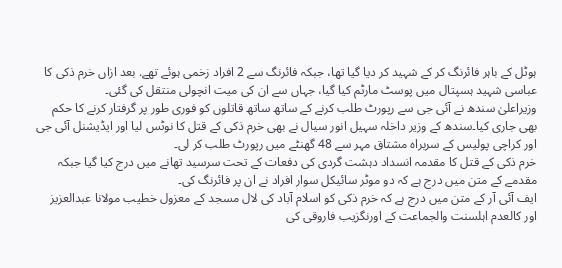ہوٹل کے باہر فائرنگ کر کے شہید کر دیا گیا تھا، جبکہ فائرنگ سے 2 افراد زخمی ہوئے تھے. بعد ازاں خرم ذکی کا عباسی شہید ہسپتال میں پوسٹ مارٹم کیا گیا، جہاں سے ان کی میت انچولی منتقل کی گئی۔
وزیراعلیٰ سندھ نے آئی جی سے رپورٹ طلب کرنے کے ساتھ ساتھ قاتلوں کو فوری طور پر گرفتار کرنے کا حکم بھی جاری کیا۔سندھ کے وزیر داخلہ سہیل انور سیال نے بھی خرم ذکی کے قتل کا نوٹس لیا اور ایڈیشنل آئی جی اور کراچی پولیس کے سربراہ مشتاق مہر سے 48 گھنٹے میں رپورٹ طلب کر لی۔
خرم ذکی کے قتل کا مقدمہ انسداد دہشت گردی کی دفعات کے تحت سرسید تھانے میں درج کیا گیا جبکہ مقدمے کے متن میں درج ہے کہ دو موٹر سائیکل سوار افراد نے ان پر فائرنگ کی۔
ایف آئی آر کے متن میں درج ہے کہ خرم ذکی کو اسلام آباد کی لال مسجد کے معزول خطیب مولانا عبدالعزیز اور کالعدم اہلسنت والجماعت کے اورنگزیب فاروقی کی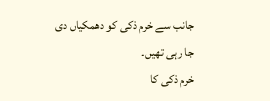جانب سے خرم ذکی کو دھمکیاں دی جا رہی تھیں۔
خرم ذکی کا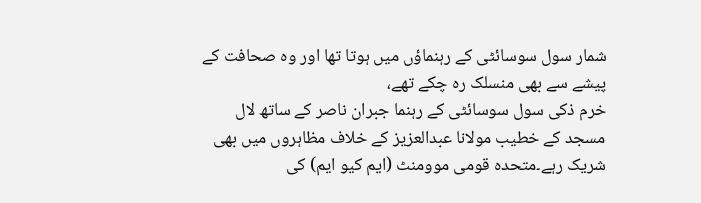شمار سول سوسائٹی کے رہنماؤں میں ہوتا تھا اور وہ صحافت کے پیشے سے بھی منسلک رہ چکے تھے،
خرم ذکی سول سوسائٹی کے رہنما جبران ناصر کے ساتھ لال مسجد کے خطیب مولانا عبدالعزیز کے خلاف مظاہروں میں بھی شریک رہے۔متحدہ قومی موومنٹ (ایم کیو ایم) کی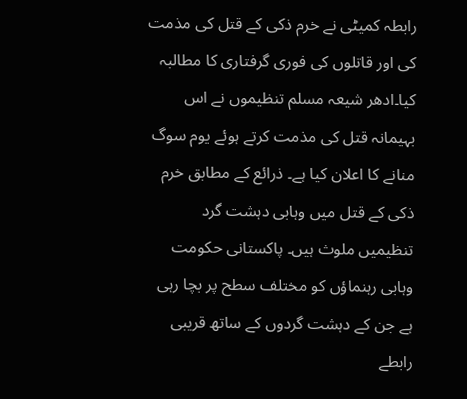رابطہ کمیٹی نے خرم ذکی کے قتل کی مذمت کی اور قاتلوں کی فوری گرفتاری کا مطالبہ کیا۔ادھر شیعہ مسلم تنظیموں نے اس بہیمانہ قتل کی مذمت کرتے ہوئے یوم سوگ منانے کا اعلان کیا ہے۔ ذرائع کے مطابق خرم ذکی کے قتل میں وہابی دہشت گرد تنظیمیں ملوث ہیں۔ پاکستانی حکومت وہابی رہنماؤں کو مختلف سطح پر بچا رہی ہے جن کے دہشت گردوں کے ساتھ قریبی رابطے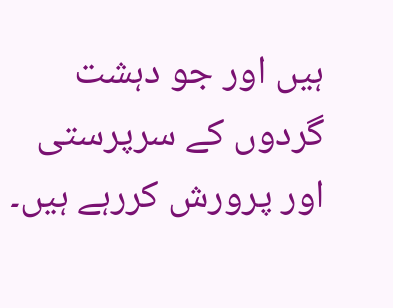ہیں اور جو دہشت گردوں کے سرپرستی اور پرورش کررہے ہیں۔